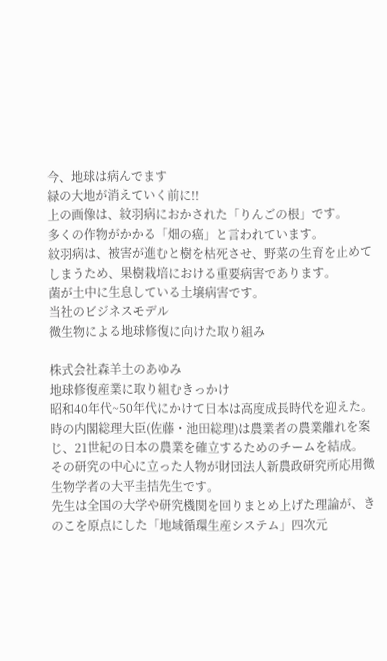今、地球は病んでます
緑の大地が消えていく前に!!
上の画像は、紋羽病におかされた「りんごの根」です。
多くの作物がかかる「畑の癌」と言われています。
紋羽病は、被害が進むと樹を枯死させ、野菜の生育を止めてしまうため、果樹栽培における重要病害であります。
菌が土中に生息している土壌病害です。
当社のビジネスモデル
微生物による地球修復に向けた取り組み

株式会社森羊土のあゆみ
地球修復産業に取り組むきっかけ
昭和40年代~50年代にかけて日本は高度成長時代を迎えた。
時の内閣総理大臣(佐藤・池田総理)は農業者の農業離れを案じ、21世紀の日本の農業を確立するためのチームを結成。
その研究の中心に立った人物が財団法人新農政研究所応用微生物学者の大平圭拮先生です。
先生は全国の大学や研究機関を回りまとめ上げた理論が、きのこを原点にした「地域循環生産システム」四次元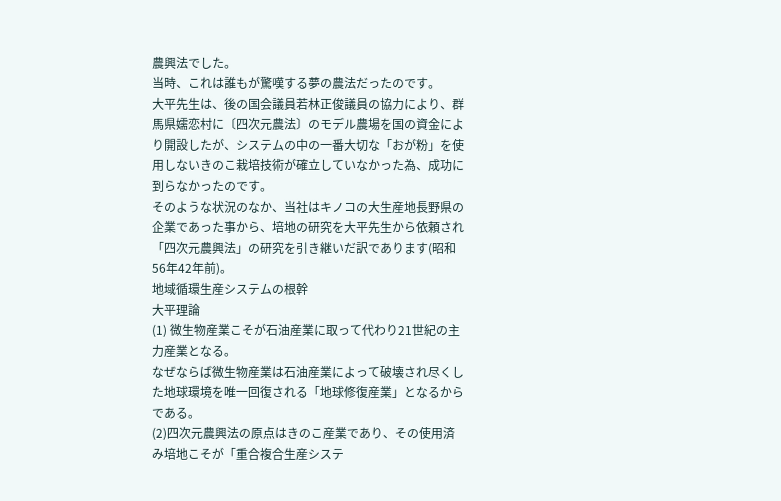農興法でした。
当時、これは誰もが驚嘆する夢の農法だったのです。
大平先生は、後の国会議員若林正俊議員の協力により、群馬県嬬恋村に〔四次元農法〕のモデル農場を国の資金により開設したが、システムの中の一番大切な「おが粉」を使用しないきのこ栽培技術が確立していなかった為、成功に到らなかったのです。
そのような状況のなか、当社はキノコの大生産地長野県の企業であった事から、培地の研究を大平先生から依頼され「四次元農興法」の研究を引き継いだ訳であります(昭和56年42年前)。
地域循環生産システムの根幹
大平理論
(1) 微生物産業こそが石油産業に取って代わり21世紀の主力産業となる。
なぜならば微生物産業は石油産業によって破壊され尽くした地球環境を唯一回復される「地球修復産業」となるからである。
(2)四次元農興法の原点はきのこ産業であり、その使用済み培地こそが「重合複合生産システ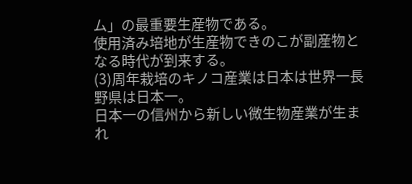ム」の最重要生産物である。
使用済み培地が生産物できのこが副産物となる時代が到来する。
(3)周年栽培のキノコ産業は日本は世界一長野県は日本一。
日本一の信州から新しい微生物産業が生まれ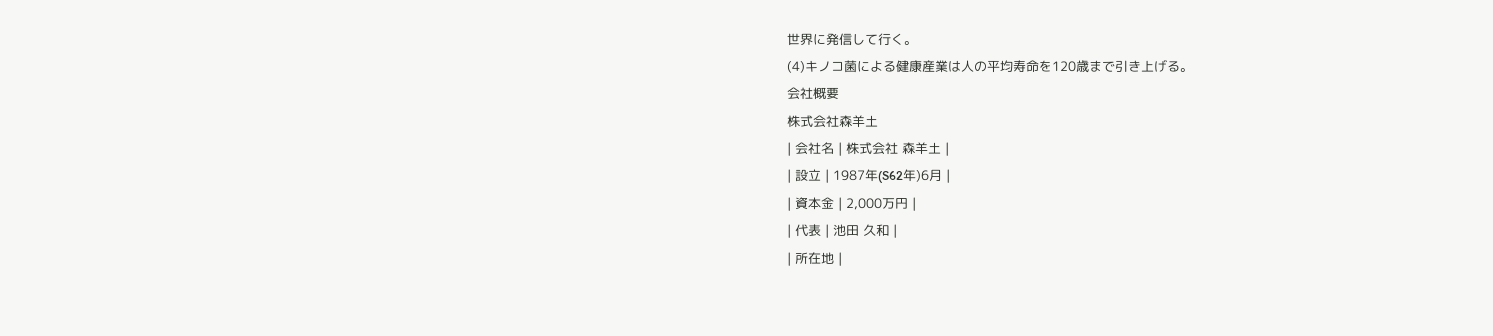世界に発信して行く。
(4)キノコ菌による健康産業は人の平均寿命を120歳まで引き上げる。
会社概要
株式会社森羊土
| 会社名 | 株式会社 森羊土 |
| 設立 | 1987年(S62年)6月 |
| 資本金 | 2,000万円 |
| 代表 | 池田 久和 |
| 所在地 |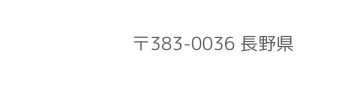〒383-0036 長野県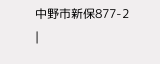中野市新保877-2 |